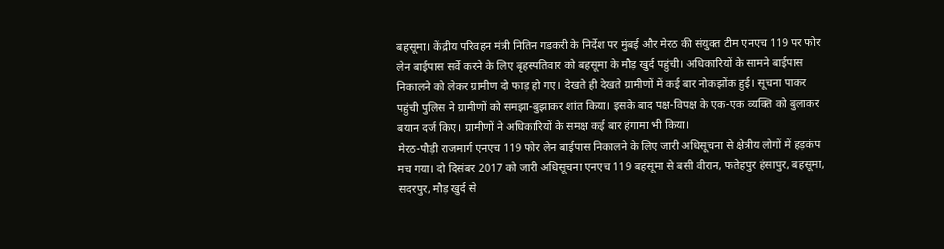बहसूमा। केंद्रीय परिवहन मंत्री नितिन गडकरी के निर्देश पर मुंबई और मेरठ की संयुक्त टीम एनएच 119 पर फोर लेन बाईपास सर्वे करने के लिए बृहस्पतिवार को बहसूमा के मौड़ खुर्द पहुंची। अधिकारियों के सामने बाईपास निकालने को लेकर ग्रामीण दो फाड़ हो गए। देखते ही देखते ग्रामीणों में कई बार नोकझोंक हुई। सूचना पाकर पहुंची पुलिस ने ग्रामीणों को समझा-बुझाकर शांत किया। इसके बाद पक्ष-विपक्ष के एक-एक व्यक्ति को बुलाकर बयान दर्ज किए। ग्रामीणों ने अधिकारियों के समक्ष कई बार हंगामा भी किया।
मेरठ-पौड़ी राजमार्ग एनएच 119 फोर लेन बाईपास निकालने के लिए जारी अधिसूचना से क्षेत्रीय लोगों में हड़कंप मच गया। दो दिसंबर 2017 को जारी अधिसूचना एनएच 119 बहसूमा से बसी वीरान, फतेहपुर हंसापुर, बहसूमा, सदरपुर, मौड़ खुर्द से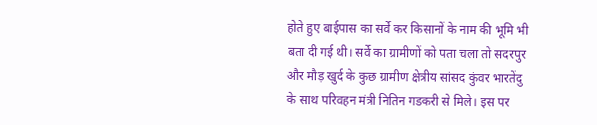होते हुए बाईपास का सर्वे कर किसानों के नाम की भूमि भी बता दी गई थी। सर्वे का ग्रामीणों को पता चला तो सदरपुर और मौड़ खुर्द के कुछ ग्रामीण क्षेत्रीय सांसद कुंवर भारतेंदु के साथ परिवहन मंत्री नितिन गडकरी से मिले। इस पर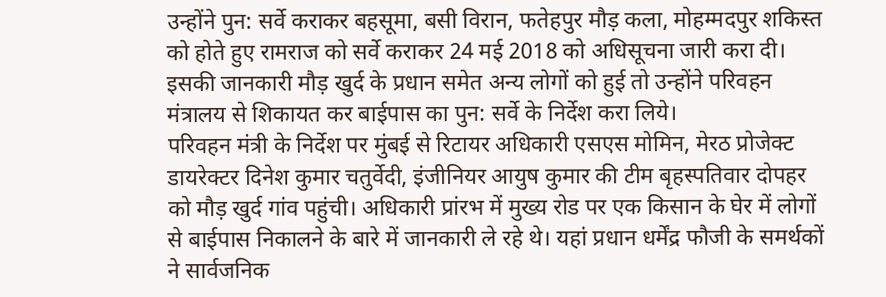उन्होंने पुन: सर्वे कराकर बहसूमा, बसी विरान, फतेहपुर मौड़ कला, मोहम्मदपुर शकिस्त को होते हुए रामराज को सर्वे कराकर 24 मई 2018 को अधिसूचना जारी करा दी। इसकी जानकारी मौड़ खुर्द के प्रधान समेत अन्य लोगों को हुई तो उन्होंने परिवहन मंत्रालय से शिकायत कर बाईपास का पुन: सर्वे के निर्देश करा लिये।
परिवहन मंत्री के निर्देश पर मुंबई से रिटायर अधिकारी एसएस मोमिन, मेरठ प्रोजेक्ट डायरेक्टर दिनेश कुमार चतुर्वेदी, इंजीनियर आयुष कुमार की टीम बृहस्पतिवार दोपहर को मौड़ खुर्द गांव पहुंची। अधिकारी प्रांरभ में मुख्य रोड पर एक किसान के घेर में लोगों से बाईपास निकालने के बारे में जानकारी ले रहे थे। यहां प्रधान धर्मेंद्र फौजी के समर्थकों ने सार्वजनिक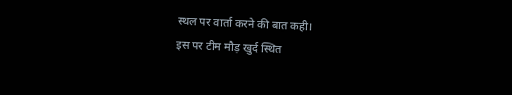स्थल पर वार्ता करने की बात कही।
इस पर टीम मौड़ खुर्द स्थित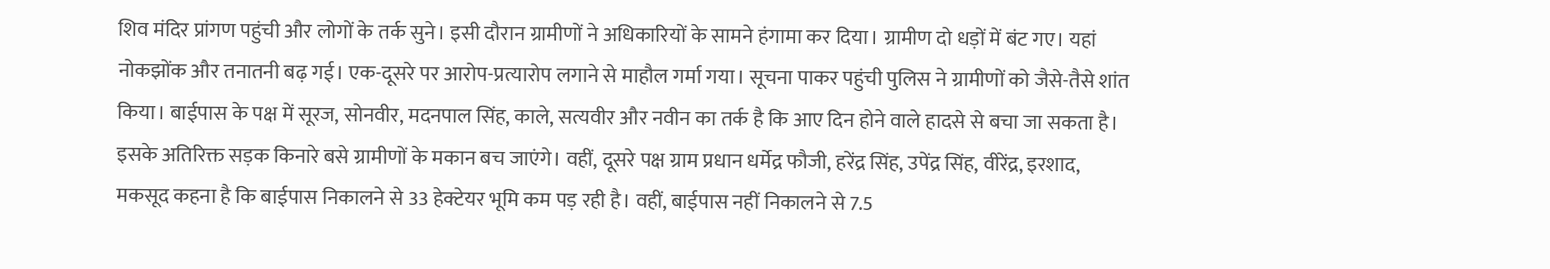शिव मंदिर प्रांगण पहुंची और लोगों के तर्क सुने। इसी दौरान ग्रामीणों ने अधिकारियों के सामने हंगामा कर दिया। ग्रामीण दो धड़ों में बंट गए। यहां नोकझोंक और तनातनी बढ़ गई। एक-दूसरे पर आरोप-प्रत्यारोप लगाने से माहौल गर्मा गया। सूचना पाकर पहुंची पुलिस ने ग्रामीणों को जैसे-तैसे शांत किया। बाईपास के पक्ष में सूरज, सोनवीर, मदनपाल सिंह, काले, सत्यवीर और नवीन का तर्क है कि आए दिन होने वाले हादसे से बचा जा सकता है। इसके अतिरिक्त सड़क किनारे बसे ग्रामीणों के मकान बच जाएंगे। वहीं, दूसरे पक्ष ग्राम प्रधान धर्मेद्र फौजी, हरेंद्र सिंह, उपेंद्र सिंह, वीरेंद्र, इरशाद, मकसूद कहना है कि बाईपास निकालने से 33 हेक्टेयर भूमि कम पड़ रही है। वहीं, बाईपास नहीं निकालने से 7.5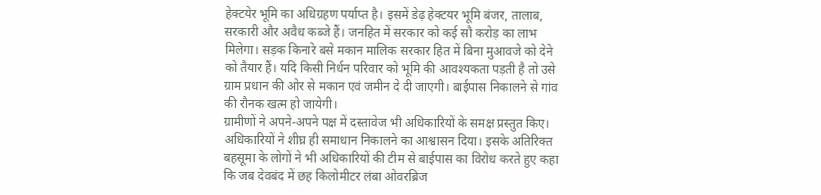हेक्टयेर भूमि का अधिग्रहण पर्याप्त है। इसमें डेढ़ हेक्टयर भूमि बंजर, तालाब, सरकारी और अवैध कब्जे हैं। जनहित में सरकार को कई सौ करोड़ का लाभ मिलेगा। सड़क किनारे बसे मकान मालिक सरकार हित में बिना मुआवजे को देने को तैयार हैं। यदि किसी निर्धन परिवार को भूमि की आवश्यकता पड़ती है तो उसे ग्राम प्रधान की ओर से मकान एवं जमीन दे दी जाएगी। बाईपास निकालने से गांव की रौनक खत्म हो जायेगी।
ग्रामीणों ने अपने-अपने पक्ष में दस्तावेज भी अधिकारियों के समक्ष प्रस्तुत किए। अधिकारियों ने शीघ्र ही समाधान निकालने का आश्वासन दिया। इसके अतिरिक्त बहसूमा के लोगों ने भी अधिकारियों की टीम से बाईपास का विरोध करते हुए कहा कि जब देवबंद में छह किलोमीटर लंबा ओवरब्रिज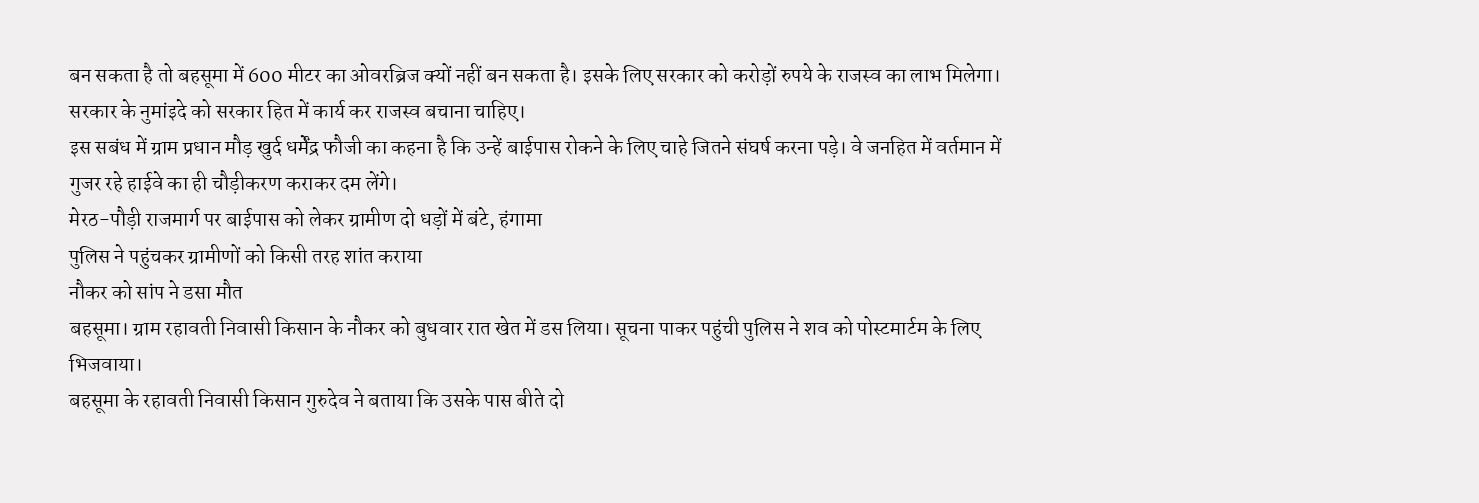बन सकता है तो बहसूमा में 600 मीटर का ओवरब्रिज क्यों नहीं बन सकता है। इसके लिए सरकार को करोड़ों रुपये के राजस्व का लाभ मिलेगा। सरकार के नुमांइदे को सरकार हित में कार्य कर राजस्व बचाना चाहिए।
इस सबंध में ग्राम प्रधान मौड़ खुर्द धर्मेंद्र फौजी का कहना है कि उन्हें बाईपास रोकने के लिए चाहे जितने संघर्ष करना पड़े। वे जनहित में वर्तमान में गुजर रहे हाईवे का ही चौड़ीकरण कराकर दम लेंगे।
मेरठ-पौड़ी राजमार्ग पर बाईपास को लेकर ग्रामीण दो धड़ों में बंटे, हंगामा
पुलिस ने पहुंचकर ग्रामीणों को किसी तरह शांत कराया
नौकर को सांप ने डसा मौत
बहसूमा। ग्राम रहावती निवासी किसान के नौकर को बुधवार रात खेत में डस लिया। सूचना पाकर पहुंची पुलिस ने शव को पोस्टमार्टम के लिए भिजवाया।
बहसूमा के रहावती निवासी किसान गुरुदेव ने बताया कि उसके पास बीते दो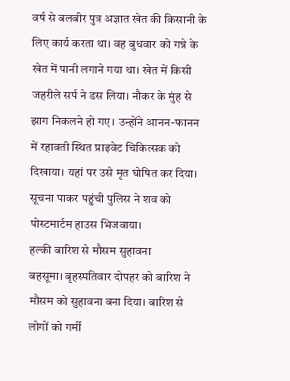वर्ष से बलबीर पुत्र अज्ञात खेत की किसानी के लिए कार्य करता था। वह बुधवार को गन्ने के खेत में पानी लगाने गया था। खेत में किसी जहरीले सर्प ने डस लिया। नौकर के मुंह से झाग निकलने हो गए। उन्होंने आनन-फानन में रहावती स्थित प्राइवेट चिकित्सक को दिखाया। यहां पर उसे मृत घोषित कर दिया। सूचना पाकर पहुंची पुलिस ने शव को पोस्टमार्टम हाउस भिजवाया।
हल्की बारिश से मौसम सुहावना
बहसूमा। बृहस्पतिवार दोपहर को बारिश ने मौसम को सुहावना बना दिया। बारिश से लोगों को गर्मी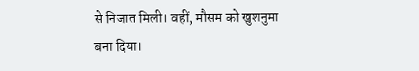से निजात मिली। वहीं, मौसम को खुशनुमा बना दिया।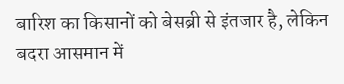बारिश का किसानों को बेसब्री से इंतजार है, लेकिन बदरा आसमान में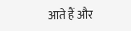आते हैं और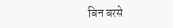बिन बरसे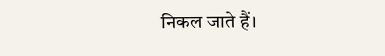निकल जाते हैं।